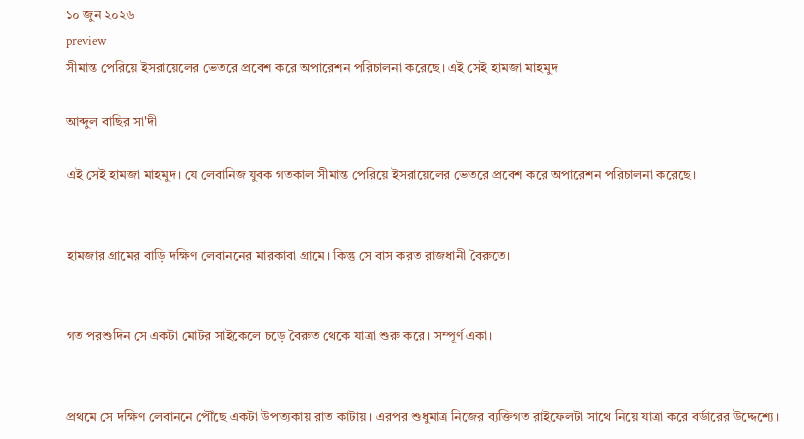১০ জুন ২০২৬
preview
সীমান্ত পেরিয়ে ইসরায়েলের ভেতরে প্রবেশ করে অপারেশন পরিচালনা করেছে। এই সেই হামজা মাহমুদ

আব্দুল বাছির সা'দী

এই সেই হামজা মাহমুদ। যে লেবানিজ যুবক গতকাল সীমান্ত পেরিয়ে ইসরায়েলের ভেতরে প্রবেশ করে অপারেশন পরিচালনা করেছে।


হামজার গ্রামের বাড়ি দক্ষিণ লেবাননের মারকাবা গ্রামে। কিন্তু সে বাস করত রাজধানী বৈরুতে।


গত পরশুদিন সে একটা মোটর সাইকেলে চড়ে বৈরুত থেকে যাত্রা শুরু করে। সম্পূর্ণ একা।


প্রথমে সে দক্ষিণ লেবাননে পৌঁছে একটা উপত্যকায় রাত কাটায়। এরপর শুধুমাত্র নিজের ব্যক্তিগত রাইফেলটা সাথে নিয়ে যাত্রা করে বর্ডারের উদ্দেশ্যে।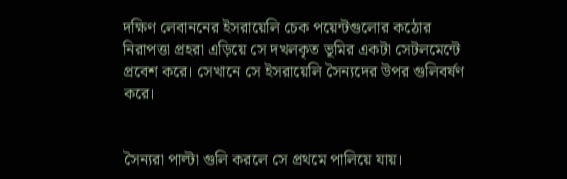দক্ষিণ লেবাননের ইসরায়েলি চেক পয়েন্টগুলোর কঠোর নিরাপত্তা প্রহরা এড়িয়ে সে দখলকৃত ভূমির একটা সেটলমেন্টে প্রবেশ করে। সেখানে সে ইসরায়েলি সৈন্যদের উপর গুলিবর্ষণ করে।


সৈন্যরা পাল্টা গুলি করলে সে প্রথমে পালিয়ে যায়।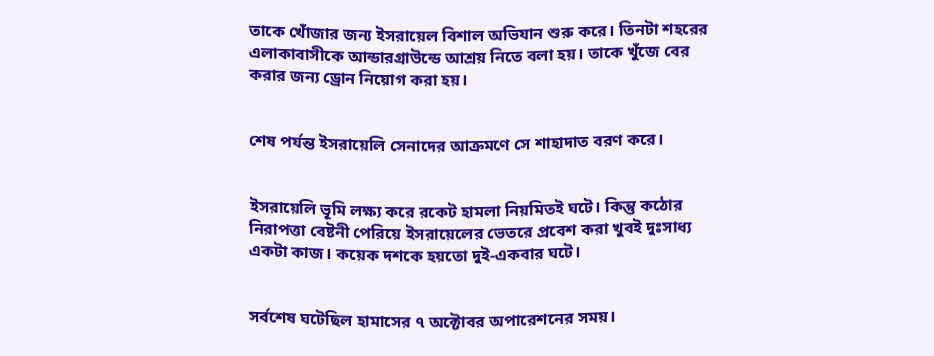তাকে খোঁজার জন্য ইসরায়েল বিশাল অভিযান শুরু করে। তিনটা শহরের এলাকাবাসীকে আন্ডারগ্রাউন্ডে আশ্রয় নিতে বলা হয়। তাকে খুঁজে বের করার জন্য ড্রোন নিয়োগ করা হয়।


শেষ পর্যন্ত ইসরায়েলি সেনাদের আক্রমণে সে শাহাদাত বরণ করে।


ইসরায়েলি ভূমি লক্ষ্য করে রকেট হামলা নিয়মিতই ঘটে। কিন্তু কঠোর নিরাপত্তা বেষ্টনী পেরিয়ে ইসরায়েলের ভেতরে প্রবেশ করা খুবই দুঃসাধ্য একটা কাজ। কয়েক দশকে হয়তো দুই-একবার ঘটে।


সর্বশেষ ঘটেছিল হামাসের ৭ অক্টোবর অপারেশনের সময়।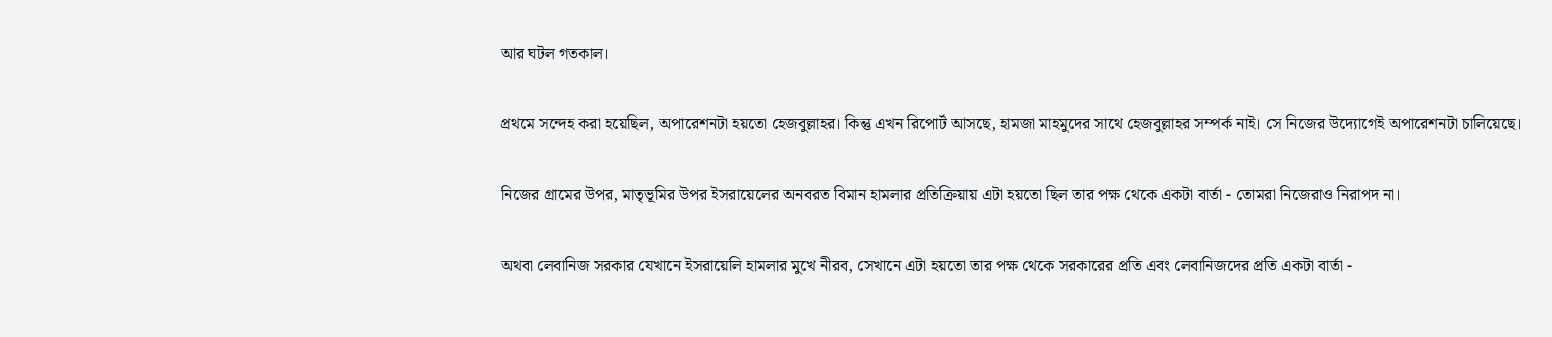আর ঘটল গতকাল।


প্রথমে সন্দেহ করা হয়েছিল, অপারেশনটা হয়তো হেজবুল্লাহর। কিন্তু এখন রিপোর্ট আসছে, হামজা মাহমুদের সাথে হেজবুল্লাহর সম্পর্ক নাই। সে নিজের উদ্যোগেই অপারেশনটা চালিয়েছে।


নিজের গ্রামের উপর, মাতৃভূমির উপর ইসরায়েলের অনবরত বিমান হামলার প্রতিক্রিয়ায় এটা হয়তো ছিল তার পক্ষ থেকে একটা বার্তা - তোমরা নিজেরাও নিরাপদ না।


অথবা লেবানিজ সরকার যেখানে ইসরায়েলি হামলার মুখে নীরব, সেখানে এটা হয়তো তার পক্ষ থেকে সরকারের প্রতি এবং লেবানিজদের প্রতি একটা বার্তা -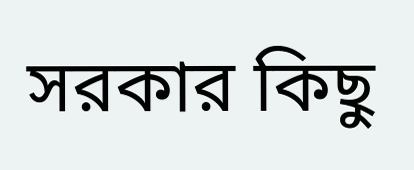সরকার কিছু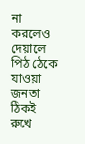না করলেও দেয়ালে পিঠ ঠেকে যাওয়া জনতা ঠিকই রুখে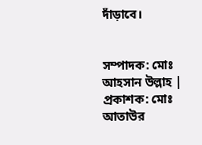দাঁড়াবে।


সম্পাদক: মোঃ আহসান উল্লাহ | প্রকাশক: মোঃ আতাউর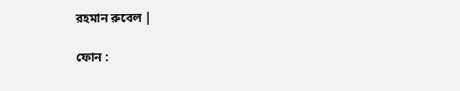রহমান রুবেল |

ফোন :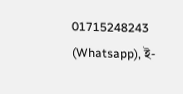01715248243 (Whatsapp), ই-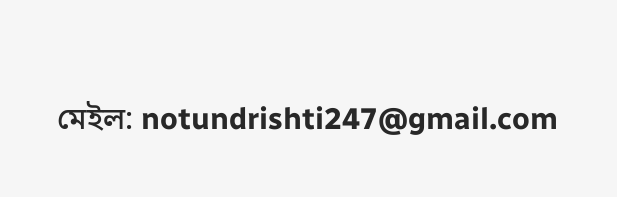মেইল: notundrishti247@gmail.com